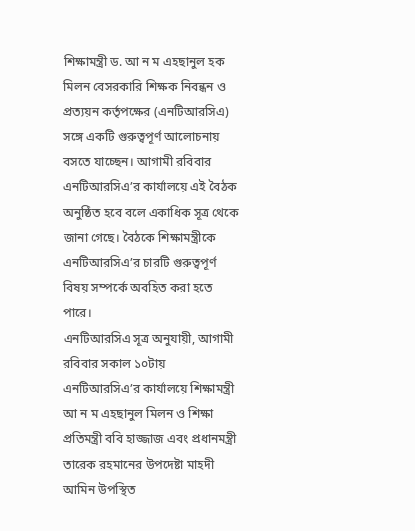শিক্ষামন্ত্রী ড. আ ন ম এহছানুল হক মিলন বেসরকারি শিক্ষক নিবন্ধন ও প্রত্যয়ন কর্তৃপক্ষের (এনটিআরসিএ) সঙ্গে একটি গুরুত্বপূর্ণ আলোচনায় বসতে যাচ্ছেন। আগামী রবিবার এনটিআরসিএ’র কার্যালয়ে এই বৈঠক অনুষ্ঠিত হবে বলে একাধিক সূত্র থেকে জানা গেছে। বৈঠকে শিক্ষামন্ত্রীকে এনটিআরসিএ’র চারটি গুরুত্বপূর্ণ বিষয় সম্পর্কে অবহিত করা হতে পারে।
এনটিআরসিএ সূত্র অনুযায়ী, আগামী রবিবার সকাল ১০টায় এনটিআরসিএ’র কার্যালয়ে শিক্ষামন্ত্রী আ ন ম এহছানুল মিলন ও শিক্ষা প্রতিমন্ত্রী ববি হাজ্জাজ এবং প্রধানমন্ত্রী তারেক রহমানের উপদেষ্টা মাহদী আমিন উপস্থিত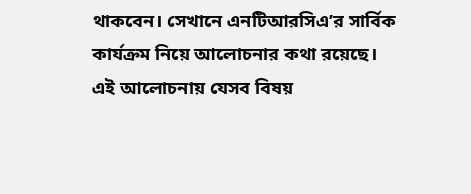থাকবেন। সেখানে এনটিআরসিএ’র সার্বিক কার্যক্রম নিয়ে আলোচনার কথা রয়েছে।
এই আলোচনায় যেসব বিষয়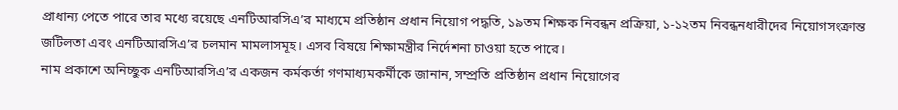প্রাধান্য পেতে পারে তার মধ্যে রয়েছে এনটিআরসিএ’র মাধ্যমে প্রতিষ্ঠান প্রধান নিয়োগ পদ্ধতি, ১৯তম শিক্ষক নিবন্ধন প্রক্রিয়া, ১-১২তম নিবন্ধনধারীদের নিয়োগসংক্রান্ত জটিলতা এবং এনটিআরসিএ’র চলমান মামলাসমূহ। এসব বিষয়ে শিক্ষামন্ত্রীর নির্দেশনা চাওয়া হতে পারে।
নাম প্রকাশে অনিচ্ছুক এনটিআরসিএ’র একজন কর্মকর্তা গণমাধ্যমকর্মীকে জানান, সম্প্রতি প্রতিষ্ঠান প্রধান নিয়োগের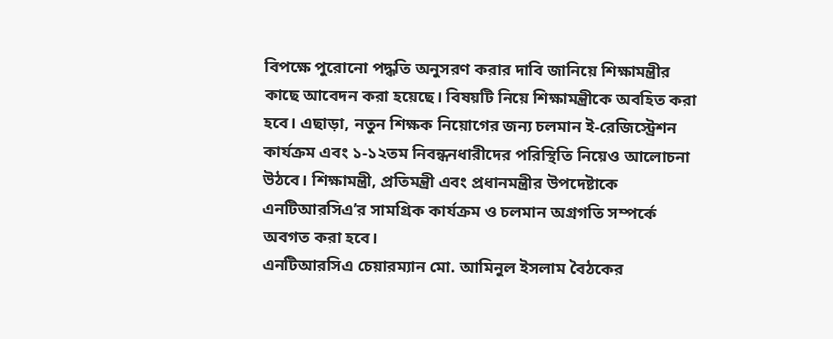বিপক্ষে পুরোনো পদ্ধতি অনুসরণ করার দাবি জানিয়ে শিক্ষামন্ত্রীর কাছে আবেদন করা হয়েছে। বিষয়টি নিয়ে শিক্ষামন্ত্রীকে অবহিত করা হবে। এছাড়া, নতুন শিক্ষক নিয়োগের জন্য চলমান ই-রেজিস্ট্রেশন কার্যক্রম এবং ১-১২তম নিবন্ধনধারীদের পরিস্থিতি নিয়েও আলোচনা উঠবে। শিক্ষামন্ত্রী, প্রতিমন্ত্রী এবং প্রধানমন্ত্রীর উপদেষ্টাকে এনটিআরসিএ’র সামগ্রিক কার্যক্রম ও চলমান অগ্রগতি সম্পর্কে অবগত করা হবে।
এনটিআরসিএ চেয়ারম্যান মো. আমিনুল ইসলাম বৈঠকের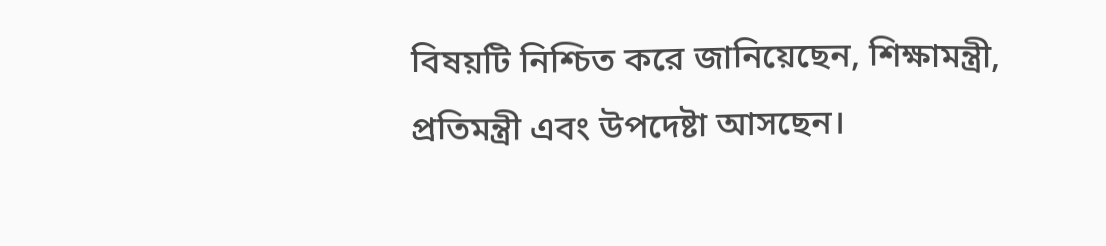বিষয়টি নিশ্চিত করে জানিয়েছেন, শিক্ষামন্ত্রী, প্রতিমন্ত্রী এবং উপদেষ্টা আসছেন।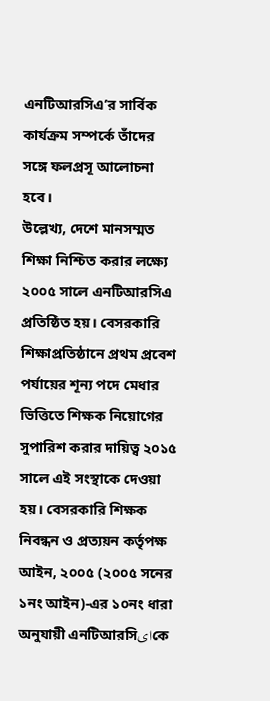এনটিআরসিএ’র সার্বিক কার্যক্রম সম্পর্কে তাঁদের সঙ্গে ফলপ্রসূ আলোচনা হবে।
উল্লেখ্য, দেশে মানসম্মত শিক্ষা নিশ্চিত করার লক্ষ্যে ২০০৫ সালে এনটিআরসিএ প্রতিষ্ঠিত হয়। বেসরকারি শিক্ষাপ্রতিষ্ঠানে প্রথম প্রবেশ পর্যায়ের শূন্য পদে মেধার ভিত্তিতে শিক্ষক নিয়োগের সুপারিশ করার দায়িত্ব ২০১৫ সালে এই সংস্থাকে দেওয়া হয়। বেসরকারি শিক্ষক নিবন্ধন ও প্রত্যয়ন কর্তৃপক্ষ আইন, ২০০৫ (২০০৫ সনের ১নং আইন)-এর ১০নং ধারা অনুযায়ী এনটিআরসিایকে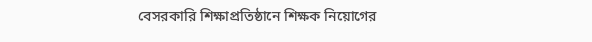বেসরকারি শিক্ষাপ্রতিষ্ঠানে শিক্ষক নিয়োগের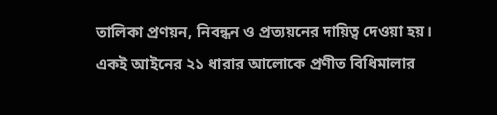তালিকা প্রণয়ন, নিবন্ধন ও প্রত্যয়নের দায়িত্ব দেওয়া হয়। একই আইনের ২১ ধারার আলোকে প্রণীত বিধিমালার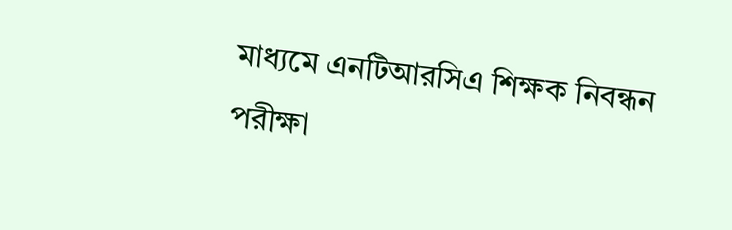মাধ্যমে এনটিআরসিএ শিক্ষক নিবন্ধন পরীক্ষা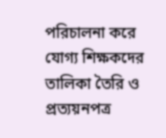পরিচালনা করে যোগ্য শিক্ষকদের তালিকা তৈরি ও প্রত্যয়নপত্র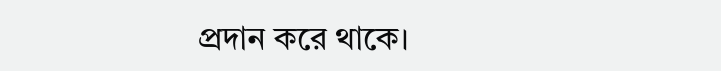প্রদান করে থাকে।